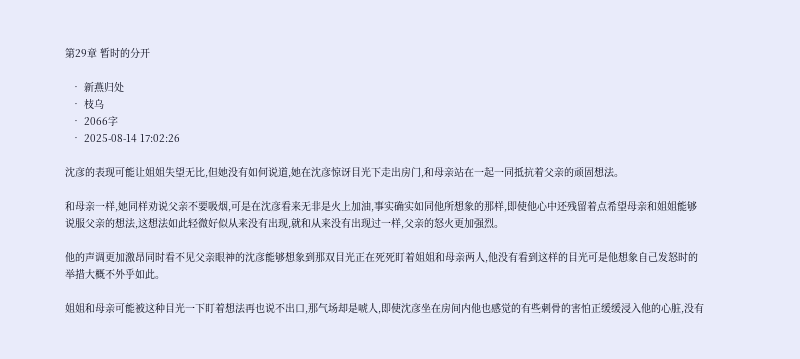第29章 暂时的分开

  • 新燕归处
  • 枝乌
  • 2066字
  • 2025-08-14 17:02:26

沈彦的表现可能让姐姐失望无比,但她没有如何说道,她在沈彦惊讶目光下走出房门,和母亲站在一起一同抵抗着父亲的顽固想法。

和母亲一样,她同样劝说父亲不要吸烟,可是在沈彦看来无非是火上加油,事实确实如同他所想象的那样,即使他心中还残留着点希望母亲和姐姐能够说服父亲的想法,这想法如此轻微好似从来没有出现,就和从来没有出现过一样,父亲的怒火更加强烈。

他的声调更加激昂同时看不见父亲眼神的沈彦能够想象到那双目光正在死死盯着姐姐和母亲两人,他没有看到这样的目光可是他想象自己发怒时的举措大概不外乎如此。

姐姐和母亲可能被这种目光一下盯着想法再也说不出口,那气场却是唬人,即使沈彦坐在房间内他也感觉的有些刺骨的害怕正缓缓浸入他的心脏,没有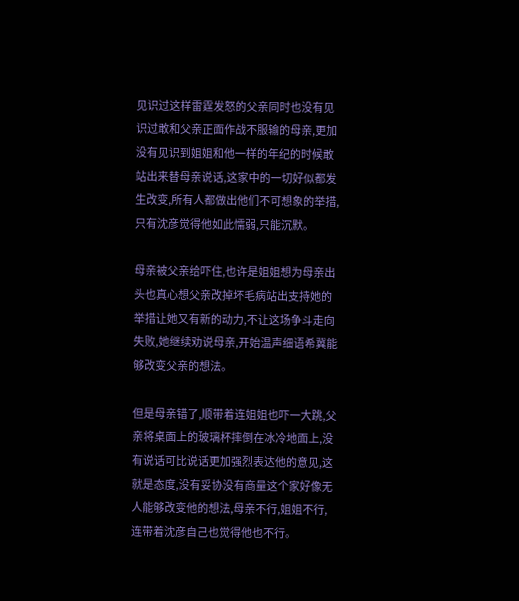见识过这样雷霆发怒的父亲同时也没有见识过敢和父亲正面作战不服输的母亲,更加没有见识到姐姐和他一样的年纪的时候敢站出来替母亲说话,这家中的一切好似都发生改变,所有人都做出他们不可想象的举措,只有沈彦觉得他如此懦弱,只能沉默。

母亲被父亲给吓住,也许是姐姐想为母亲出头也真心想父亲改掉坏毛病站出支持她的举措让她又有新的动力,不让这场争斗走向失败,她继续劝说母亲,开始温声细语希冀能够改变父亲的想法。

但是母亲错了,顺带着连姐姐也吓一大跳,父亲将桌面上的玻璃杯摔倒在冰冷地面上,没有说话可比说话更加强烈表达他的意见,这就是态度,没有妥协没有商量这个家好像无人能够改变他的想法,母亲不行,姐姐不行,连带着沈彦自己也觉得他也不行。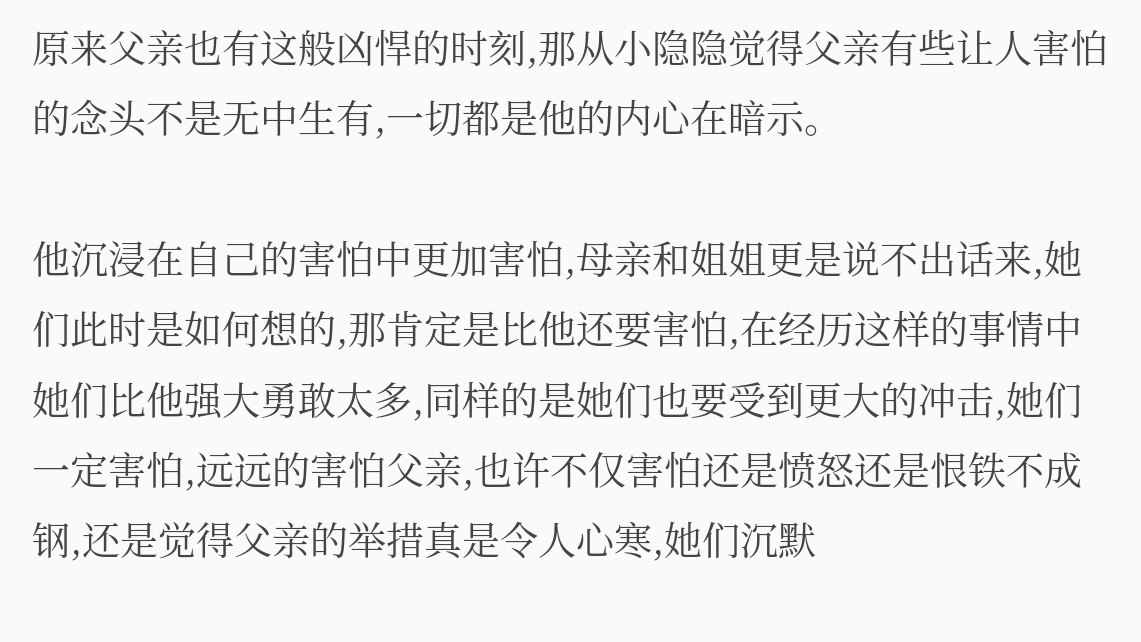原来父亲也有这般凶悍的时刻,那从小隐隐觉得父亲有些让人害怕的念头不是无中生有,一切都是他的内心在暗示。

他沉浸在自己的害怕中更加害怕,母亲和姐姐更是说不出话来,她们此时是如何想的,那肯定是比他还要害怕,在经历这样的事情中她们比他强大勇敢太多,同样的是她们也要受到更大的冲击,她们一定害怕,远远的害怕父亲,也许不仅害怕还是愤怒还是恨铁不成钢,还是觉得父亲的举措真是令人心寒,她们沉默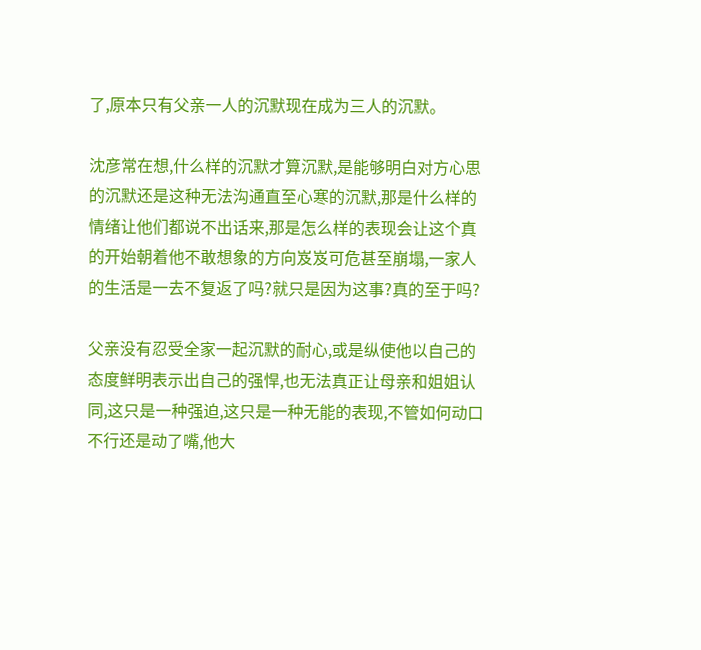了,原本只有父亲一人的沉默现在成为三人的沉默。

沈彦常在想,什么样的沉默才算沉默,是能够明白对方心思的沉默还是这种无法沟通直至心寒的沉默,那是什么样的情绪让他们都说不出话来,那是怎么样的表现会让这个真的开始朝着他不敢想象的方向岌岌可危甚至崩塌,一家人的生活是一去不复返了吗?就只是因为这事?真的至于吗?

父亲没有忍受全家一起沉默的耐心,或是纵使他以自己的态度鲜明表示出自己的强悍,也无法真正让母亲和姐姐认同,这只是一种强迫,这只是一种无能的表现,不管如何动口不行还是动了嘴,他大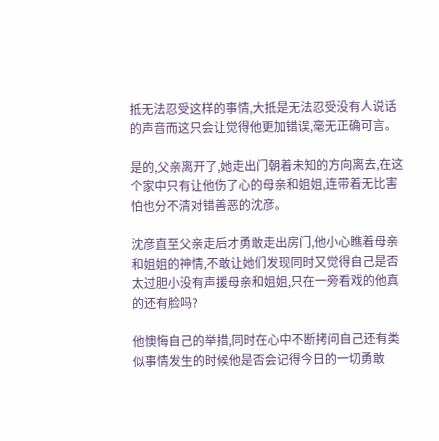抵无法忍受这样的事情,大抵是无法忍受没有人说话的声音而这只会让觉得他更加错误,毫无正确可言。

是的,父亲离开了,她走出门朝着未知的方向离去,在这个家中只有让他伤了心的母亲和姐姐,连带着无比害怕也分不清对错善恶的沈彦。

沈彦直至父亲走后才勇敢走出房门,他小心瞧着母亲和姐姐的神情,不敢让她们发现同时又觉得自己是否太过胆小没有声援母亲和姐姐,只在一旁看戏的他真的还有脸吗?

他懊悔自己的举措,同时在心中不断拷问自己还有类似事情发生的时候他是否会记得今日的一切勇敢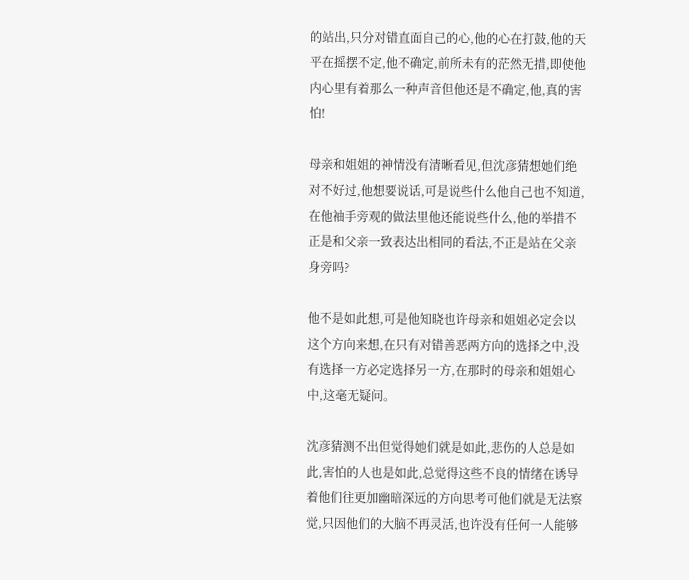的站出,只分对错直面自己的心,他的心在打鼓,他的天平在摇摆不定,他不确定,前所未有的茫然无措,即使他内心里有着那么一种声音但他还是不确定,他,真的害怕!

母亲和姐姐的神情没有清晰看见,但沈彦猜想她们绝对不好过,他想要说话,可是说些什么他自己也不知道,在他袖手旁观的做法里他还能说些什么,他的举措不正是和父亲一致表达出相同的看法,不正是站在父亲身旁吗?

他不是如此想,可是他知晓也许母亲和姐姐必定会以这个方向来想,在只有对错善恶两方向的选择之中,没有选择一方必定选择另一方,在那时的母亲和姐姐心中,这毫无疑问。

沈彦猜测不出但觉得她们就是如此,悲伤的人总是如此,害怕的人也是如此,总觉得这些不良的情绪在诱导着他们往更加幽暗深远的方向思考可他们就是无法察觉,只因他们的大脑不再灵活,也许没有任何一人能够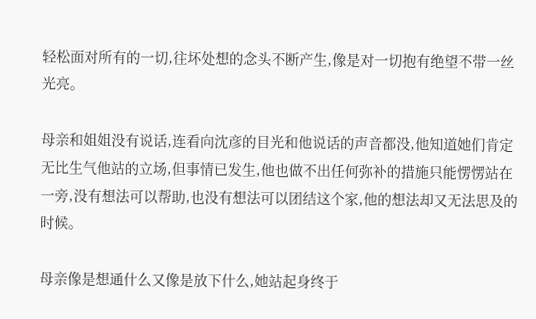轻松面对所有的一切,往坏处想的念头不断产生,像是对一切抱有绝望不带一丝光亮。

母亲和姐姐没有说话,连看向沈彦的目光和他说话的声音都没,他知道她们肯定无比生气他站的立场,但事情已发生,他也做不出任何弥补的措施只能愣愣站在一旁,没有想法可以帮助,也没有想法可以团结这个家,他的想法却又无法思及的时候。

母亲像是想通什么又像是放下什么,她站起身终于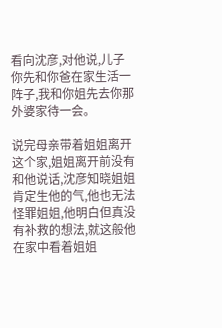看向沈彦,对他说,儿子你先和你爸在家生活一阵子,我和你姐先去你那外婆家待一会。

说完母亲带着姐姐离开这个家,姐姐离开前没有和他说话,沈彦知晓姐姐肯定生他的气,他也无法怪罪姐姐,他明白但真没有补救的想法,就这般他在家中看着姐姐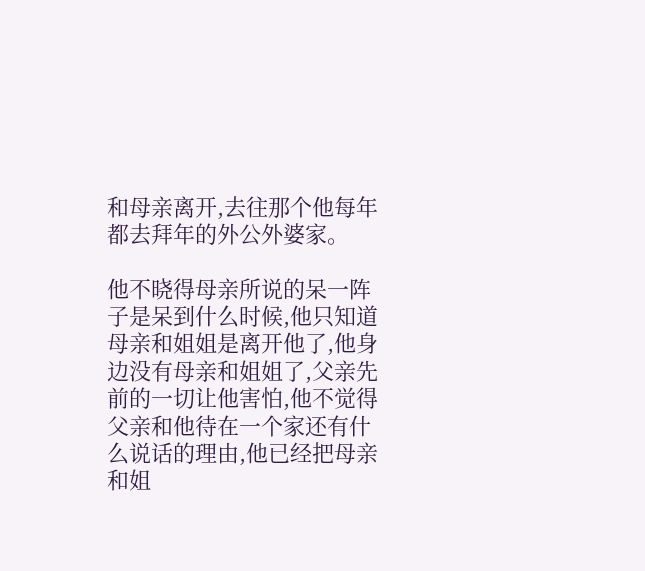和母亲离开,去往那个他每年都去拜年的外公外婆家。

他不晓得母亲所说的呆一阵子是呆到什么时候,他只知道母亲和姐姐是离开他了,他身边没有母亲和姐姐了,父亲先前的一切让他害怕,他不觉得父亲和他待在一个家还有什么说话的理由,他已经把母亲和姐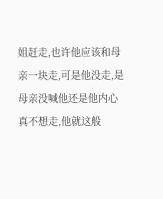姐赶走,也许他应该和母亲一块走,可是他没走,是母亲没喊他还是他内心真不想走,他就这般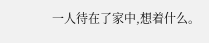一人待在了家中,想着什么。